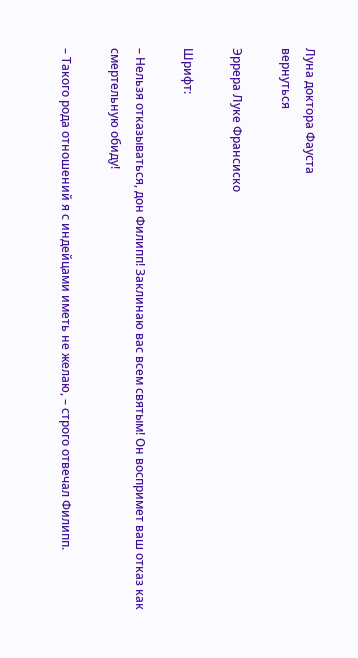Луна доктора Фауста
вернуться

Эррера Луке Франсиско

Шрифт:

– Нельзя отказываться, дон Филипп! Заклинаю вас всем святым! Он воспримет ваш отказ как смертельную обиду!

– Такого рода отношений я с индейцами иметь не желаю, – строго отвечал Филипп.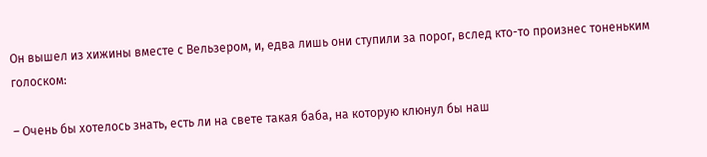Он вышел из хижины вместе с Вельзером, и, едва лишь они ступили за порог, вслед кто-то произнес тоненьким голоском:

– Очень бы хотелось знать, есть ли на свете такая баба, на которую клюнул бы наш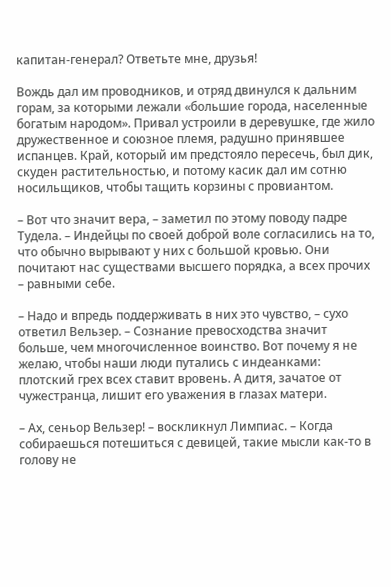капитан-генерал? Ответьте мне, друзья!

Вождь дал им проводников, и отряд двинулся к дальним горам, за которыми лежали «большие города, населенные богатым народом». Привал устроили в деревушке, где жило дружественное и союзное племя, радушно принявшее испанцев. Край, который им предстояло пересечь, был дик, скуден растительностью, и потому касик дал им сотню носильщиков, чтобы тащить корзины с провиантом.

– Вот что значит вера, – заметил по этому поводу падре Тудела. – Индейцы по своей доброй воле согласились на то, что обычно вырывают у них с большой кровью. Они почитают нас существами высшего порядка, а всех прочих – равными себе.

– Надо и впредь поддерживать в них это чувство, – сухо ответил Вельзер. – Сознание превосходства значит больше, чем многочисленное воинство. Вот почему я не желаю, чтобы наши люди путались с индеанками: плотский грех всех ставит вровень. А дитя, зачатое от чужестранца, лишит его уважения в глазах матери.

– Ах, сеньор Вельзер! – воскликнул Лимпиас. – Когда собираешься потешиться с девицей, такие мысли как-то в голову не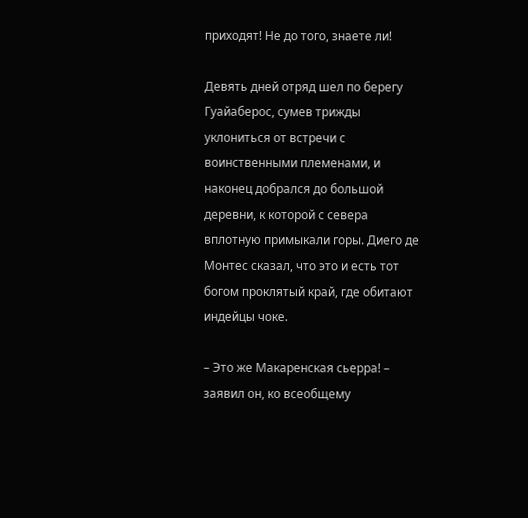приходят! Не до того, знаете ли!

Девять дней отряд шел по берегу Гуайаберос, сумев трижды уклониться от встречи с воинственными племенами, и наконец добрался до большой деревни, к которой с севера вплотную примыкали горы. Диего де Монтес сказал, что это и есть тот богом проклятый край, где обитают индейцы чоке.

– Это же Макаренская сьерра! – заявил он, ко всеобщему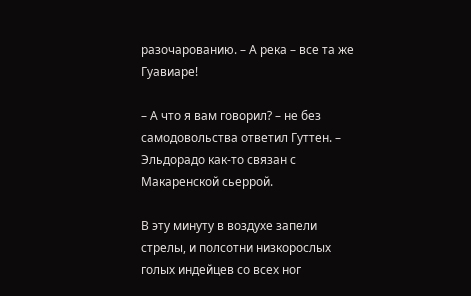разочарованию. – А река – все та же Гуавиаре!

– А что я вам говорил? – не без самодовольства ответил Гуттен. – Эльдорадо как-то связан с Макаренской сьеррой.

В эту минуту в воздухе запели стрелы, и полсотни низкорослых голых индейцев со всех ног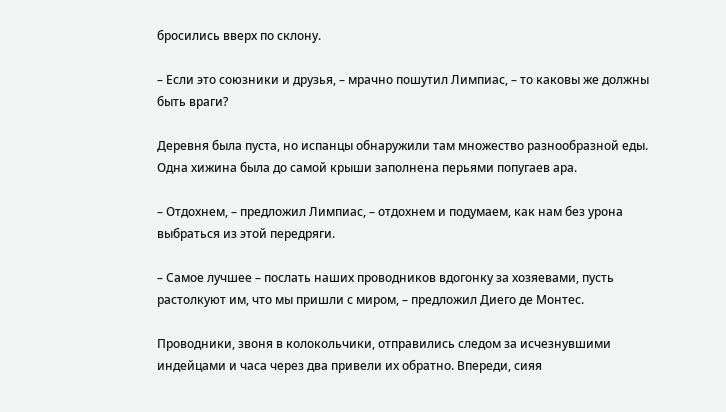бросились вверх по склону.

– Если это союзники и друзья, – мрачно пошутил Лимпиас, – то каковы же должны быть враги?

Деревня была пуста, но испанцы обнаружили там множество разнообразной еды. Одна хижина была до самой крыши заполнена перьями попугаев ара.

– Отдохнем, – предложил Лимпиас, – отдохнем и подумаем, как нам без урона выбраться из этой передряги.

– Самое лучшее – послать наших проводников вдогонку за хозяевами, пусть растолкуют им, что мы пришли с миром, – предложил Диего де Монтес.

Проводники, звоня в колокольчики, отправились следом за исчезнувшими индейцами и часа через два привели их обратно. Впереди, сияя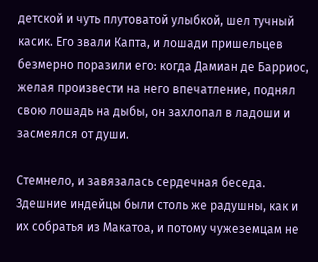детской и чуть плутоватой улыбкой, шел тучный касик. Его звали Капта, и лошади пришельцев безмерно поразили его: когда Дамиан де Барриос, желая произвести на него впечатление, поднял свою лошадь на дыбы, он захлопал в ладоши и засмеялся от души.

Стемнело, и завязалась сердечная беседа. Здешние индейцы были столь же радушны, как и их собратья из Макатоа, и потому чужеземцам не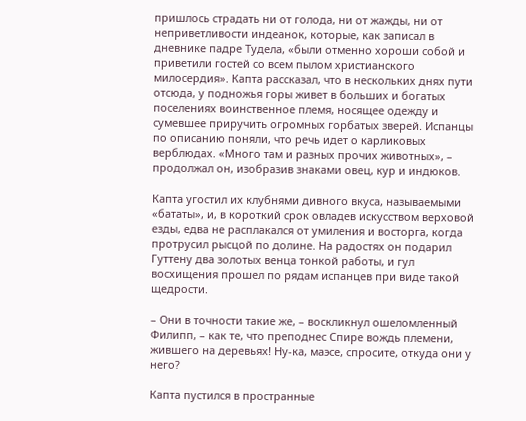пришлось страдать ни от голода, ни от жажды, ни от неприветливости индеанок, которые, как записал в дневнике падре Тудела, «были отменно хороши собой и приветили гостей со всем пылом христианского милосердия». Капта рассказал, что в нескольких днях пути отсюда, у подножья горы живет в больших и богатых поселениях воинственное племя, носящее одежду и сумевшее приручить огромных горбатых зверей. Испанцы по описанию поняли, что речь идет о карликовых верблюдах. «Много там и разных прочих животных», – продолжал он, изобразив знаками овец, кур и индюков.

Капта угостил их клубнями дивного вкуса, называемыми «бататы», и, в короткий срок овладев искусством верховой езды, едва не расплакался от умиления и восторга, когда протрусил рысцой по долине. На радостях он подарил Гуттену два золотых венца тонкой работы, и гул восхищения прошел по рядам испанцев при виде такой щедрости.

– Они в точности такие же, – воскликнул ошеломленный Филипп, – как те, что преподнес Спире вождь племени, жившего на деревьях! Ну-ка, маэсе, спросите, откуда они у него?

Капта пустился в пространные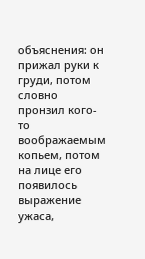объяснения: он прижал руки к груди, потом словно пронзил кого-то воображаемым копьем, потом на лице его появилось выражение ужаса,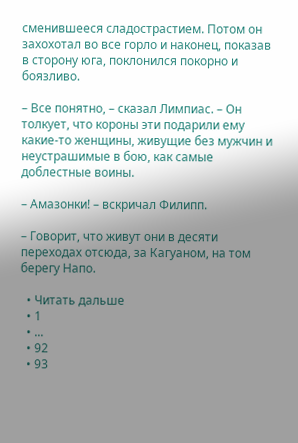сменившееся сладострастием. Потом он захохотал во все горло и наконец, показав в сторону юга, поклонился покорно и боязливо.

– Все понятно, – сказал Лимпиас. – Он толкует, что короны эти подарили ему какие-то женщины, живущие без мужчин и неустрашимые в бою, как самые доблестные воины.

– Амазонки! – вскричал Филипп.

– Говорит, что живут они в десяти переходах отсюда, за Кагуаном, на том берегу Напо.

  • Читать дальше
  • 1
  • ...
  • 92
  • 93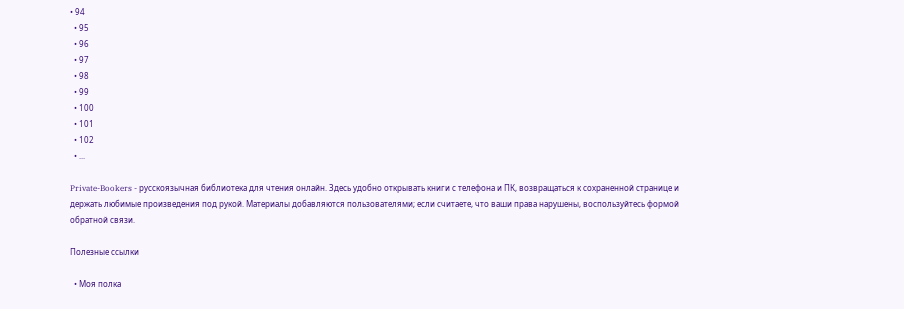• 94
  • 95
  • 96
  • 97
  • 98
  • 99
  • 100
  • 101
  • 102
  • ...

Private-Bookers - русскоязычная библиотека для чтения онлайн. Здесь удобно открывать книги с телефона и ПК, возвращаться к сохраненной странице и держать любимые произведения под рукой. Материалы добавляются пользователями; если считаете, что ваши права нарушены, воспользуйтесь формой обратной связи.

Полезные ссылки

  • Моя полка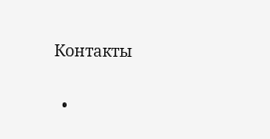Контакты

  •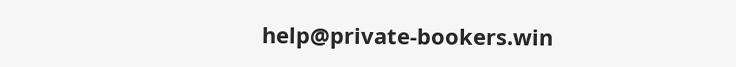help@private-bookers.win